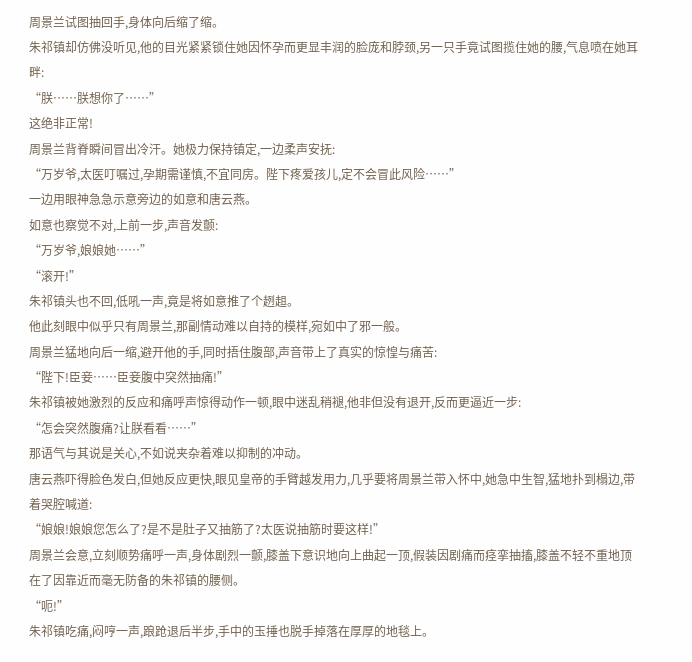周景兰试图抽回手,身体向后缩了缩。
朱祁镇却仿佛没听见,他的目光紧紧锁住她因怀孕而更显丰润的脸庞和脖颈,另一只手竟试图揽住她的腰,气息喷在她耳畔:
“朕……朕想你了……”
这绝非正常!
周景兰背脊瞬间冒出冷汗。她极力保持镇定,一边柔声安抚:
“万岁爷,太医叮嘱过,孕期需谨慎,不宜同房。陛下疼爱孩儿,定不会冒此风险……”
一边用眼神急急示意旁边的如意和唐云燕。
如意也察觉不对,上前一步,声音发颤:
“万岁爷,娘娘她……”
“滚开!”
朱祁镇头也不回,低吼一声,竟是将如意推了个趔趄。
他此刻眼中似乎只有周景兰,那副情动难以自持的模样,宛如中了邪一般。
周景兰猛地向后一缩,避开他的手,同时捂住腹部,声音带上了真实的惊惶与痛苦:
“陛下!臣妾……臣妾腹中突然抽痛!”
朱祁镇被她激烈的反应和痛呼声惊得动作一顿,眼中迷乱稍褪,他非但没有退开,反而更逼近一步:
“怎会突然腹痛?让朕看看……”
那语气与其说是关心,不如说夹杂着难以抑制的冲动。
唐云燕吓得脸色发白,但她反应更快,眼见皇帝的手臂越发用力,几乎要将周景兰带入怀中,她急中生智,猛地扑到榻边,带着哭腔喊道:
“娘娘!娘娘您怎么了?是不是肚子又抽筋了?太医说抽筋时要这样!”
周景兰会意,立刻顺势痛呼一声,身体剧烈一颤,膝盖下意识地向上曲起一顶,假装因剧痛而痉挛抽搐,膝盖不轻不重地顶在了因靠近而毫无防备的朱祁镇的腰侧。
“呃!”
朱祁镇吃痛,闷哼一声,踉跄退后半步,手中的玉捶也脱手掉落在厚厚的地毯上。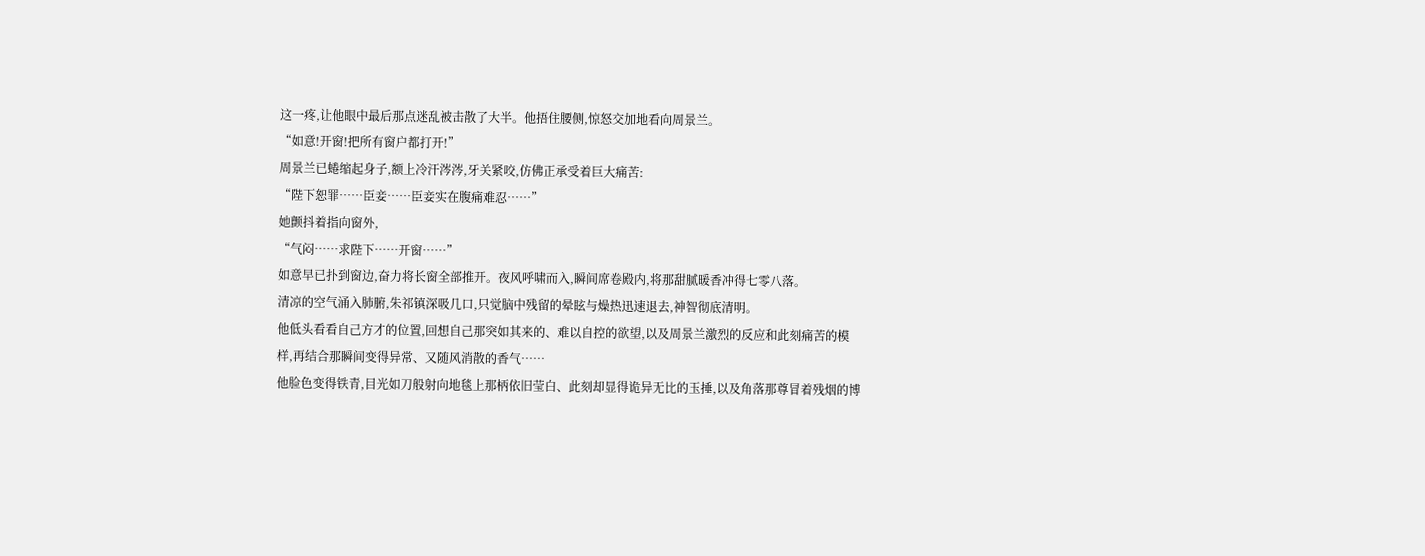这一疼,让他眼中最后那点迷乱被击散了大半。他捂住腰侧,惊怒交加地看向周景兰。
“如意!开窗!把所有窗户都打开!”
周景兰已蜷缩起身子,额上冷汗涔涔,牙关紧咬,仿佛正承受着巨大痛苦:
“陛下恕罪……臣妾……臣妾实在腹痛难忍……”
她颤抖着指向窗外,
“气闷……求陛下……开窗……”
如意早已扑到窗边,奋力将长窗全部推开。夜风呼啸而入,瞬间席卷殿内,将那甜腻暖香冲得七零八落。
清凉的空气涌入肺腑,朱祁镇深吸几口,只觉脑中残留的晕眩与燥热迅速退去,神智彻底清明。
他低头看看自己方才的位置,回想自己那突如其来的、难以自控的欲望,以及周景兰激烈的反应和此刻痛苦的模样,再结合那瞬间变得异常、又随风消散的香气……
他脸色变得铁青,目光如刀般射向地毯上那柄依旧莹白、此刻却显得诡异无比的玉捶,以及角落那尊冒着残烟的博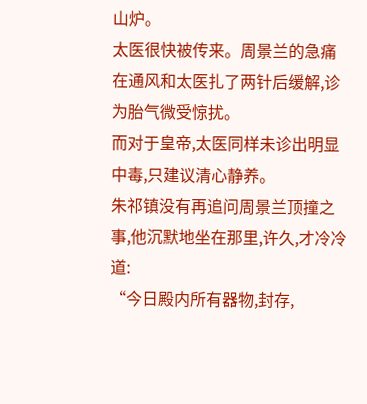山炉。
太医很快被传来。周景兰的急痛在通风和太医扎了两针后缓解,诊为胎气微受惊扰。
而对于皇帝,太医同样未诊出明显中毒,只建议清心静养。
朱祁镇没有再追问周景兰顶撞之事,他沉默地坐在那里,许久,才冷冷道:
“今日殿内所有器物,封存,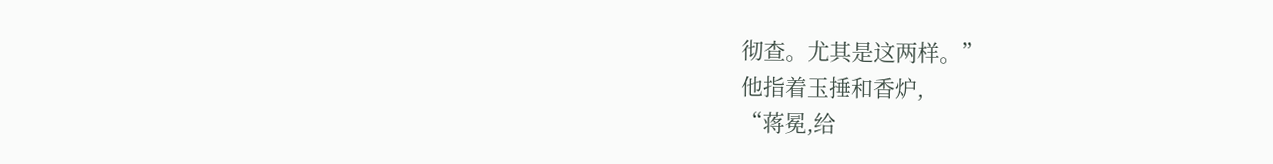彻查。尤其是这两样。”
他指着玉捶和香炉,
“蒋冕,给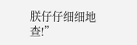朕仔仔细细地查!”